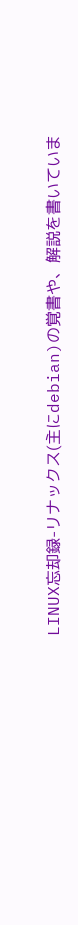LINUX忘却録-リナックス(主にdebian)の覚書や、解説を書いていま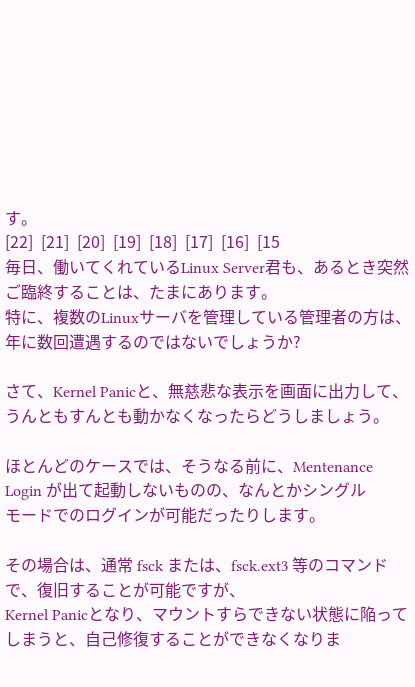す。
[22]  [21]  [20]  [19]  [18]  [17]  [16]  [15
毎日、働いてくれているLinux Server君も、あるとき突然ご臨終することは、たまにあります。
特に、複数のLinuxサーバを管理している管理者の方は、年に数回遭遇するのではないでしょうか?

さて、Kernel Panicと、無慈悲な表示を画面に出力して、うんともすんとも動かなくなったらどうしましょう。

ほとんどのケースでは、そうなる前に、Mentenance Login が出て起動しないものの、なんとかシングル
モードでのログインが可能だったりします。

その場合は、通常 fsck または、fsck.ext3 等のコマンドで、復旧することが可能ですが、
Kernel Panicとなり、マウントすらできない状態に陥ってしまうと、自己修復することができなくなりま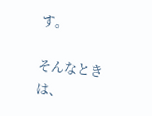す。

そんなときは、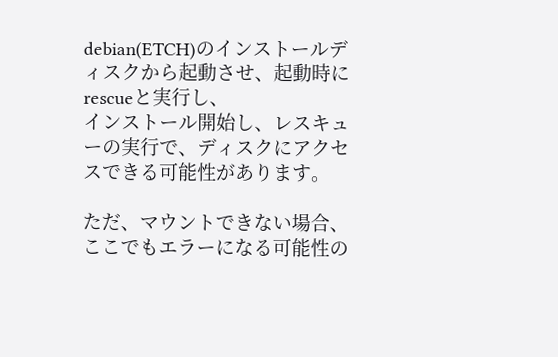debian(ETCH)のインストールディスクから起動させ、起動時に rescueと実行し、
インストール開始し、レスキューの実行で、ディスクにアクセスできる可能性があります。

ただ、マウントできない場合、ここでもエラーになる可能性の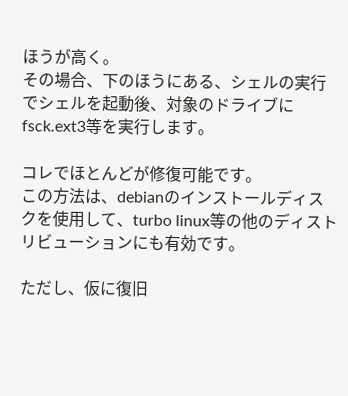ほうが高く。
その場合、下のほうにある、シェルの実行でシェルを起動後、対象のドライブに fsck.ext3等を実行します。

コレでほとんどが修復可能です。
この方法は、debianのインストールディスクを使用して、turbo linux等の他のディストリビューションにも有効です。

ただし、仮に復旧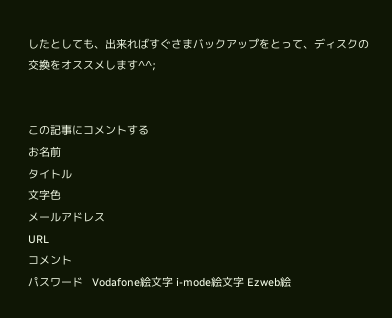したとしても、出来ればすぐさまバックアップをとって、ディスクの交換をオススメします^^;


この記事にコメントする
お名前
タイトル
文字色
メールアドレス
URL
コメント
パスワード   Vodafone絵文字 i-mode絵文字 Ezweb絵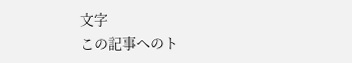文字
この記事へのト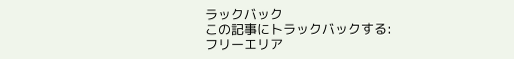ラックバック
この記事にトラックバックする:
フリーエリア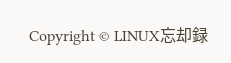Copyright © LINUX忘却録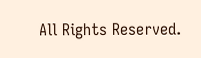All Rights Reserved.